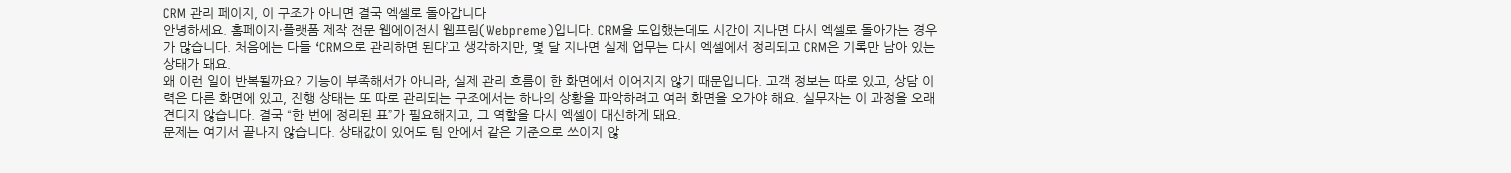CRM 관리 페이지, 이 구조가 아니면 결국 엑셀로 돌아갑니다
안녕하세요. 홈페이지·플랫폼 제작 전문 웹에이전시 웹프림(Webpreme)입니다. CRM을 도입했는데도 시간이 지나면 다시 엑셀로 돌아가는 경우가 많습니다. 처음에는 다들 ‘CRM으로 관리하면 된다’고 생각하지만, 몇 달 지나면 실제 업무는 다시 엑셀에서 정리되고 CRM은 기록만 남아 있는 상태가 돼요.
왜 이런 일이 반복될까요? 기능이 부족해서가 아니라, 실제 관리 흐름이 한 화면에서 이어지지 않기 때문입니다. 고객 정보는 따로 있고, 상담 이력은 다른 화면에 있고, 진행 상태는 또 따로 관리되는 구조에서는 하나의 상황을 파악하려고 여러 화면을 오가야 해요. 실무자는 이 과정을 오래 견디지 않습니다. 결국 “한 번에 정리된 표”가 필요해지고, 그 역할을 다시 엑셀이 대신하게 돼요.
문제는 여기서 끝나지 않습니다. 상태값이 있어도 팀 안에서 같은 기준으로 쓰이지 않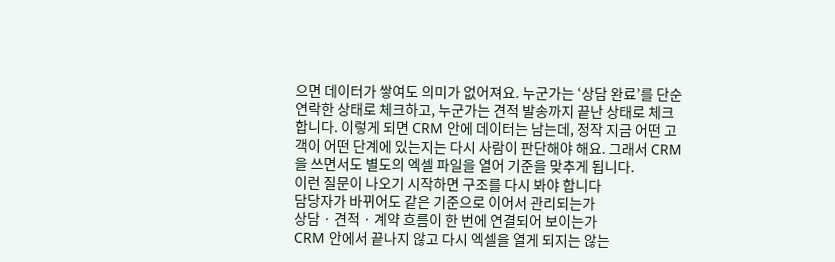으면 데이터가 쌓여도 의미가 없어져요. 누군가는 ‘상담 완료’를 단순 연락한 상태로 체크하고, 누군가는 견적 발송까지 끝난 상태로 체크합니다. 이렇게 되면 CRM 안에 데이터는 남는데, 정작 지금 어떤 고객이 어떤 단계에 있는지는 다시 사람이 판단해야 해요. 그래서 CRM을 쓰면서도 별도의 엑셀 파일을 열어 기준을 맞추게 됩니다.
이런 질문이 나오기 시작하면 구조를 다시 봐야 합니다
담당자가 바뀌어도 같은 기준으로 이어서 관리되는가
상담 · 견적 · 계약 흐름이 한 번에 연결되어 보이는가
CRM 안에서 끝나지 않고 다시 엑셀을 열게 되지는 않는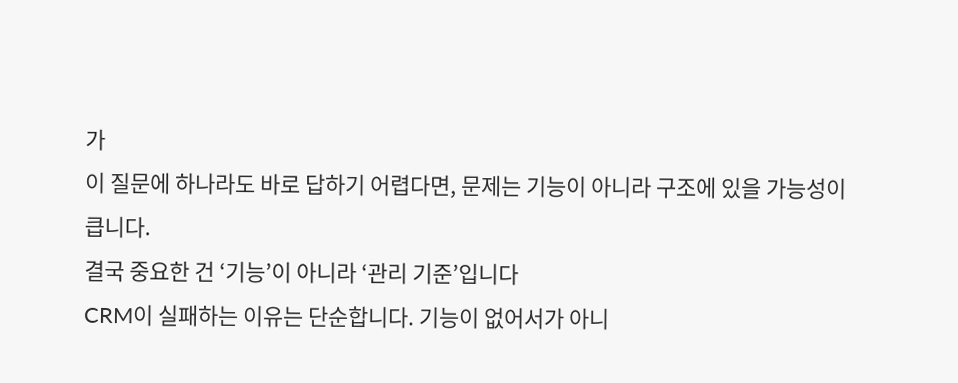가
이 질문에 하나라도 바로 답하기 어렵다면, 문제는 기능이 아니라 구조에 있을 가능성이 큽니다.
결국 중요한 건 ‘기능’이 아니라 ‘관리 기준’입니다
CRM이 실패하는 이유는 단순합니다. 기능이 없어서가 아니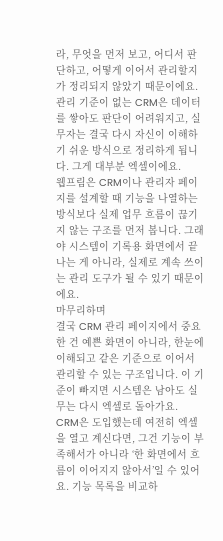라, 무엇을 먼저 보고, 어디서 판단하고, 어떻게 이어서 관리할지가 정리되지 않았기 때문이에요. 관리 기준이 없는 CRM은 데이터를 쌓아도 판단이 어려워지고, 실무자는 결국 다시 자신이 이해하기 쉬운 방식으로 정리하게 됩니다. 그게 대부분 엑셀이에요.
웹프림은 CRM이나 관리자 페이지를 설계할 때 기능을 나열하는 방식보다 실제 업무 흐름이 끊기지 않는 구조를 먼저 봅니다. 그래야 시스템이 기록용 화면에서 끝나는 게 아니라, 실제로 계속 쓰이는 관리 도구가 될 수 있기 때문이에요.
마무리하며
결국 CRM 관리 페이지에서 중요한 건 예쁜 화면이 아니라, 한눈에 이해되고 같은 기준으로 이어서 관리할 수 있는 구조입니다. 이 기준이 빠지면 시스템은 남아도 실무는 다시 엑셀로 돌아가요.
CRM은 도입했는데 여전히 엑셀을 열고 계신다면, 그건 기능이 부족해서가 아니라 ‘한 화면에서 흐름이 이어지지 않아서’일 수 있어요. 기능 목록을 비교하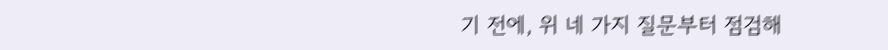기 전에, 위 네 가지 질문부터 점검해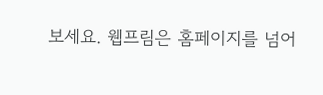보세요. 웹프림은 홈페이지를 넘어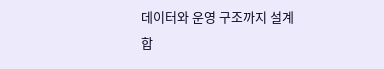데이터와 운영 구조까지 설계합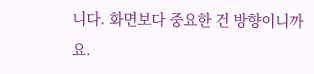니다. 화면보다 중요한 건 방향이니까요.